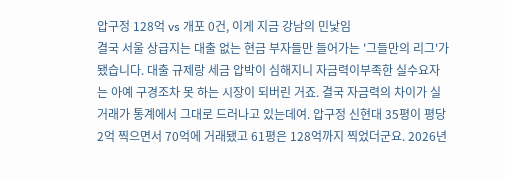압구정 128억 vs 개포 0건, 이게 지금 강남의 민낯임
결국 서울 상급지는 대출 없는 현금 부자들만 들어가는 '그들만의 리그'가 됐습니다. 대출 규제랑 세금 압박이 심해지니 자금력이부족한 실수요자는 아예 구경조차 못 하는 시장이 되버린 거죠. 결국 자금력의 차이가 실거래가 통계에서 그대로 드러나고 있는데여. 압구정 신현대 35평이 평당 2억 찍으면서 70억에 거래됐고 61평은 128억까지 찍었더군요. 2026년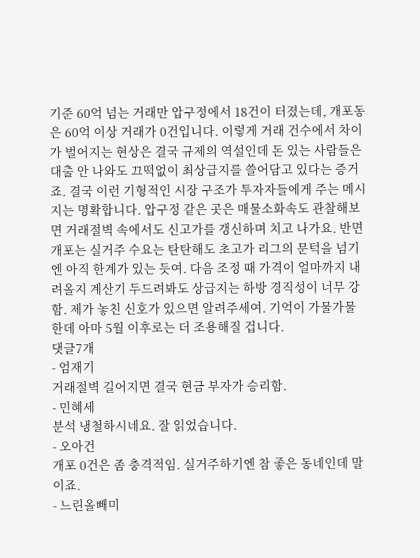기준 60억 넘는 거래만 압구정에서 18건이 터졌는데, 개포동은 60억 이상 거래가 0건입니다. 이렇게 거래 건수에서 차이가 벌어지는 현상은 결국 규제의 역설인데 돈 있는 사람들은 대출 안 나와도 끄떡없이 최상급지를 쓸어담고 있다는 증거죠. 결국 이런 기형적인 시장 구조가 투자자들에게 주는 메시지는 명확합니다. 압구정 같은 곳은 매물소화속도 관찰해보면 거래절벽 속에서도 신고가를 갱신하며 치고 나가요. 반면 개포는 실거주 수요는 탄탄해도 초고가 리그의 문턱을 넘기엔 아직 한계가 있는 듯여. 다음 조정 때 가격이 얼마까지 내려올지 계산기 두드려봐도 상급지는 하방 경직성이 너무 강함. 제가 놓친 신호가 있으면 알려주세여. 기억이 가물가물한데 아마 5월 이후로는 더 조용해질 겁니다.
댓글7개
- 엄재기
거래절벽 길어지면 결국 현금 부자가 승리함.
- 민혜세
분석 냉철하시네요. 잘 읽었습니다.
- 오아건
개포 0건은 좀 충격적임. 실거주하기엔 참 좋은 동네인데 말이죠.
- 느린올빼미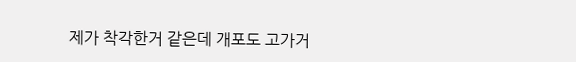제가 착각한거 같은데 개포도 고가거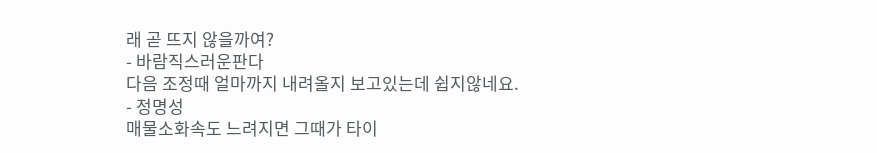래 곧 뜨지 않을까여?
- 바람직스러운판다
다음 조정때 얼마까지 내려올지 보고있는데 쉽지않네요.
- 정명성
매물소화속도 느려지면 그때가 타이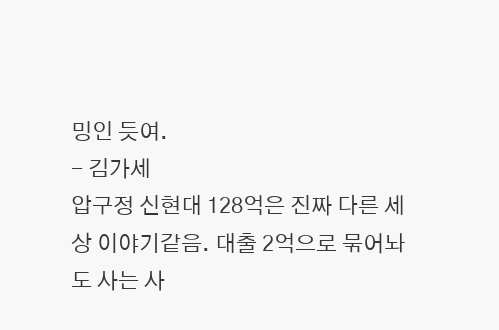밍인 듯여.
- 김가세
압구정 신현대 128억은 진짜 다른 세상 이야기같음. 대출 2억으로 묶어놔도 사는 사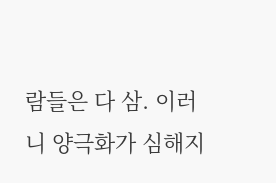람들은 다 삼. 이러니 양극화가 심해지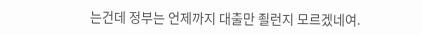는건데 정부는 언제까지 대출만 죌런지 모르겠네여.